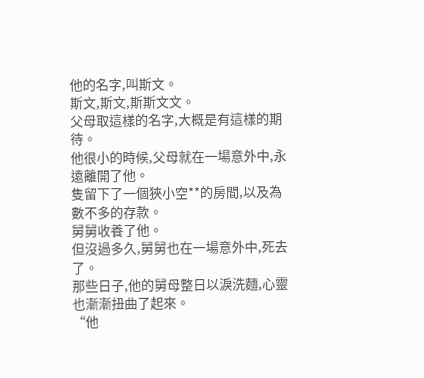他的名字,叫斯文。
斯文,斯文,斯斯文文。
父母取這樣的名字,大概是有這樣的期待。
他很小的時候,父母就在一場意外中,永遠離開了他。
隻留下了一個狹小空**的房間,以及為數不多的存款。
舅舅收養了他。
但沒過多久,舅舅也在一場意外中,死去了。
那些日子,他的舅母整日以淚洗麵,心靈也漸漸扭曲了起來。
“他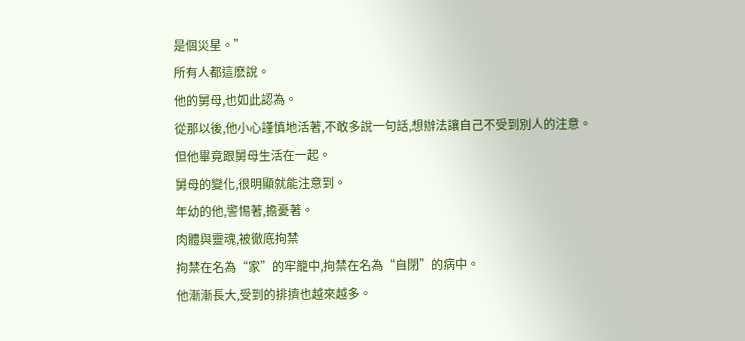是個災星。”
所有人都這麽說。
他的舅母,也如此認為。
從那以後,他小心謹慎地活著,不敢多說一句話,想辦法讓自己不受到別人的注意。
但他畢竟跟舅母生活在一起。
舅母的變化,很明顯就能注意到。
年幼的他,警惕著,擔憂著。
肉體與靈魂,被徹底拘禁
拘禁在名為“家”的牢籠中,拘禁在名為“自閉”的病中。
他漸漸長大,受到的排擠也越來越多。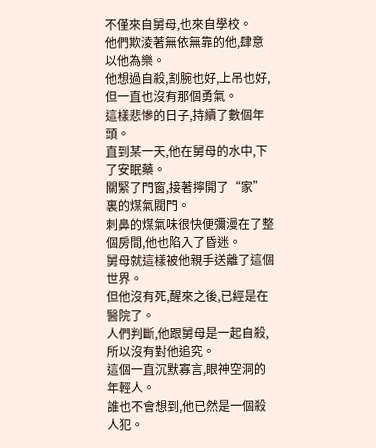不僅來自舅母,也來自學校。
他們欺淩著無依無靠的他,肆意以他為樂。
他想過自殺,割腕也好,上吊也好,但一直也沒有那個勇氣。
這樣悲慘的日子,持續了數個年頭。
直到某一天,他在舅母的水中,下了安眠藥。
關緊了門窗,接著擰開了“家”裏的煤氣閥門。
刺鼻的煤氣味很快便彌漫在了整個房間,他也陷入了昏迷。
舅母就這樣被他親手送離了這個世界。
但他沒有死,醒來之後,已經是在醫院了。
人們判斷,他跟舅母是一起自殺,所以沒有對他追究。
這個一直沉默寡言,眼神空洞的年輕人。
誰也不會想到,他已然是一個殺人犯。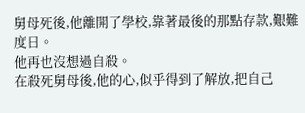舅母死後,他離開了學校,靠著最後的那點存款,艱難度日。
他再也沒想過自殺。
在殺死舅母後,他的心,似乎得到了解放,把自己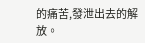的痛苦,發泄出去的解放。